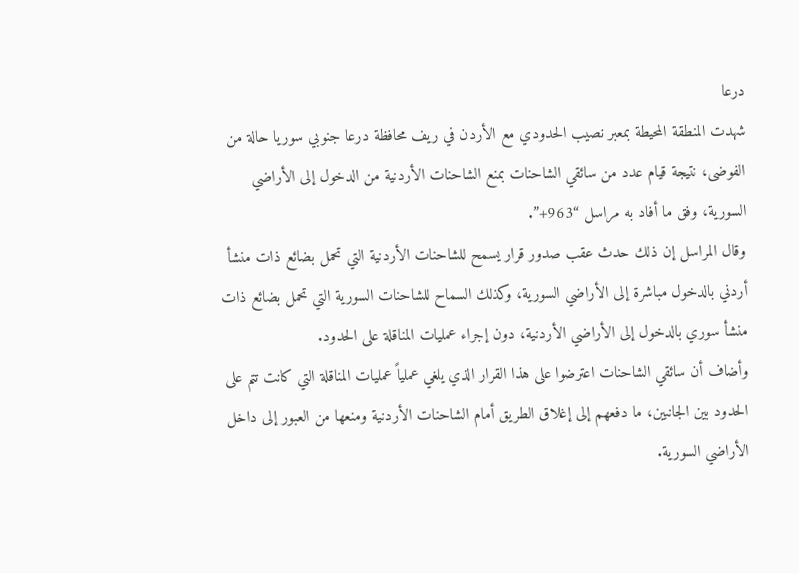درعا
شهدت المنطقة المحيطة بمعبر نصيب الحدودي مع الأردن في ريف محافظة درعا جنوبي سوريا حالة من الفوضى، نتيجة قيام عدد من سائقي الشاحنات بمنع الشاحنات الأردنية من الدخول إلى الأراضي السورية، وفق ما أفاد به مراسل “963+”.
وقال المراسل إن ذلك حدث عقب صدور قرار يسمح للشاحنات الأردنية التي تحمل بضائع ذات منشأ أردني بالدخول مباشرة إلى الأراضي السورية، وكذلك السماح للشاحنات السورية التي تحمل بضائع ذات منشأ سوري بالدخول إلى الأراضي الأردنية، دون إجراء عمليات المناقلة على الحدود.
وأضاف أن سائقي الشاحنات اعترضوا على هذا القرار الذي يلغي عملياً عمليات المناقلة التي كانت تتم على الحدود بين الجانبين، ما دفعهم إلى إغلاق الطريق أمام الشاحنات الأردنية ومنعها من العبور إلى داخل الأراضي السورية.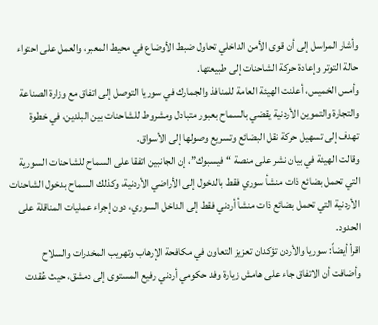وأشار المراسل إلى أن قوى الأمن الداخلي تحاول ضبط الأوضاع في محيط المعبر، والعمل على احتواء حالة التوتر وإعادة حركة الشاحنات إلى طبيعتها.
وأمس الخميس، أعلنت الهيئة العامة للمنافذ والجمارك في سوريا التوصل إلى اتفاق مع وزارة الصناعة والتجارة والتموين الأردنية يقضي بالسماح بعبور متبادل ومشروط للشاحنات بين البلدين، في خطوة تهدف إلى تسهيل حركة نقل البضائع وتسريع وصولها إلى الأسواق.
وقالت الهيئة في بيان نشر على منصة “فيسبوك”، إن الجانبين اتفقا على السماح للشاحنات السورية التي تحمل بضائع ذات منشأ سوري فقط بالدخول إلى الأراضي الأردنية، وكذلك السماح بدخول الشاحنات الأردنية التي تحمل بضائع ذات منشأ أردني فقط إلى الداخل السوري، دون إجراء عمليات المناقلة على الحدود.
اقرأ أيضاً: سوريا والأردن تؤكدان تعزيز التعاون في مكافحة الإرهاب وتهريب المخدرات والسلاح
وأضافت أن الاتفاق جاء على هامش زيارة وفد حكومي أردني رفيع المستوى إلى دمشق، حيث عُقدت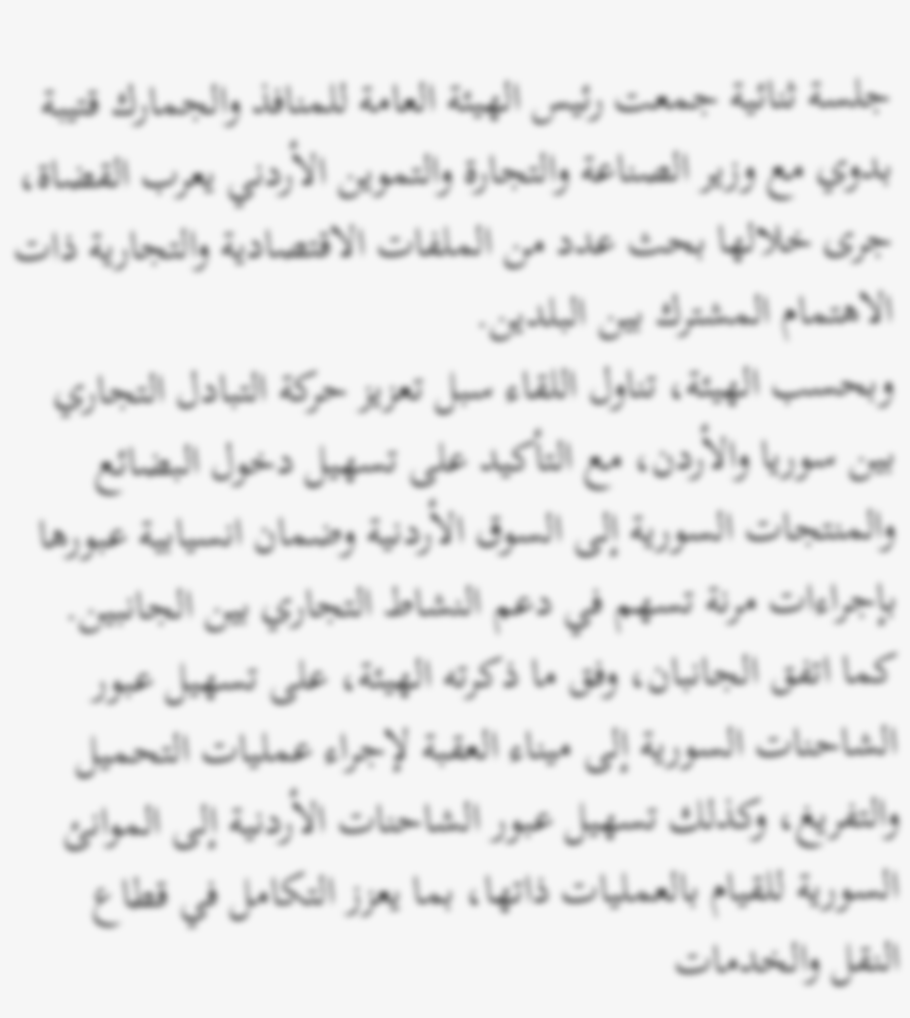جلسة ثنائية جمعت رئيس الهيئة العامة للمنافذ والجمارك قتيبة بدوي مع وزير الصناعة والتجارة والتموين الأردني يعرب القضاة، جرى خلالها بحث عدد من الملفات الاقتصادية والتجارية ذات الاهتمام المشترك بين البلدين.
وبحسب الهيئة، تناول اللقاء سبل تعزيز حركة التبادل التجاري بين سوريا والأردن، مع التأكيد على تسهيل دخول البضائع والمنتجات السورية إلى السوق الأردنية وضمان انسيابية عبورها بإجراءات مرنة تسهم في دعم النشاط التجاري بين الجانبين.
كما اتفق الجانبان، وفق ما ذكرته الهيئة، على تسهيل عبور الشاحنات السورية إلى ميناء العقبة لإجراء عمليات التحميل والتفريغ، وكذلك تسهيل عبور الشاحنات الأردنية إلى الموانئ السورية للقيام بالعمليات ذاتها، بما يعزز التكامل في قطاع النقل والخدمات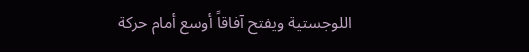اللوجستية ويفتح آفاقاً أوسع أمام حركة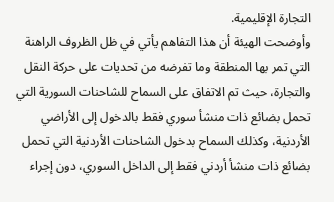التجارة الإقليمية.
وأوضحت الهيئة أن هذا التفاهم يأتي في ظل الظروف الراهنة التي تمر بها المنطقة وما تفرضه من تحديات على حركة النقل والتجارة، حيث تم الاتفاق على السماح للشاحنات السورية التي تحمل بضائع ذات منشأ سوري فقط بالدخول إلى الأراضي الأردنية، وكذلك السماح بدخول الشاحنات الأردنية التي تحمل بضائع ذات منشأ أردني فقط إلى الداخل السوري، دون إجراء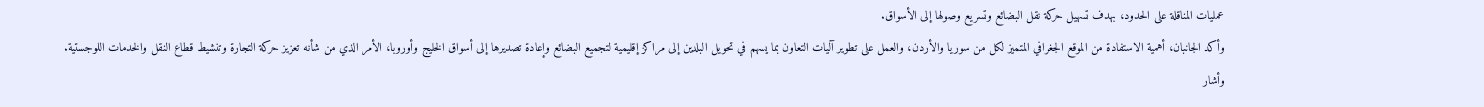عمليات المناقلة على الحدود، بهدف تسهيل حركة نقل البضائع وتسريع وصولها إلى الأسواق.
وأكد الجانبان، أهمية الاستفادة من الموقع الجغرافي المتميز لكل من سوريا والأردن، والعمل على تطوير آليات التعاون بما يسهم في تحويل البلدين إلى مراكز إقليمية لتجميع البضائع وإعادة تصديرها إلى أسواق الخليج وأوروبا، الأمر الذي من شأنه تعزيز حركة التجارة وتنشيط قطاع النقل والخدمات اللوجستية.
وأشار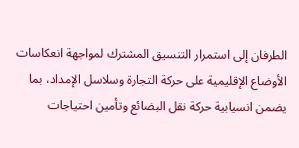الطرفان إلى استمرار التنسيق المشترك لمواجهة انعكاسات الأوضاع الإقليمية على حركة التجارة وسلاسل الإمداد، بما يضمن انسيابية حركة نقل البضائع وتأمين احتياجات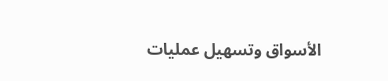الأسواق وتسهيل عمليات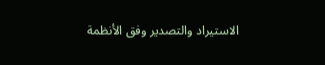الاستيراد والتصدير وفق الأنظمة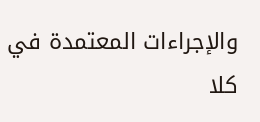والإجراءات المعتمدة في كلا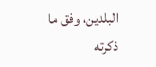البلدين، وفق ما ذكرته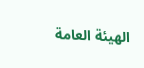الهيئة العامة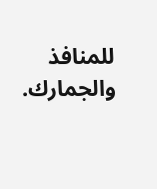للمنافذ والجمارك.